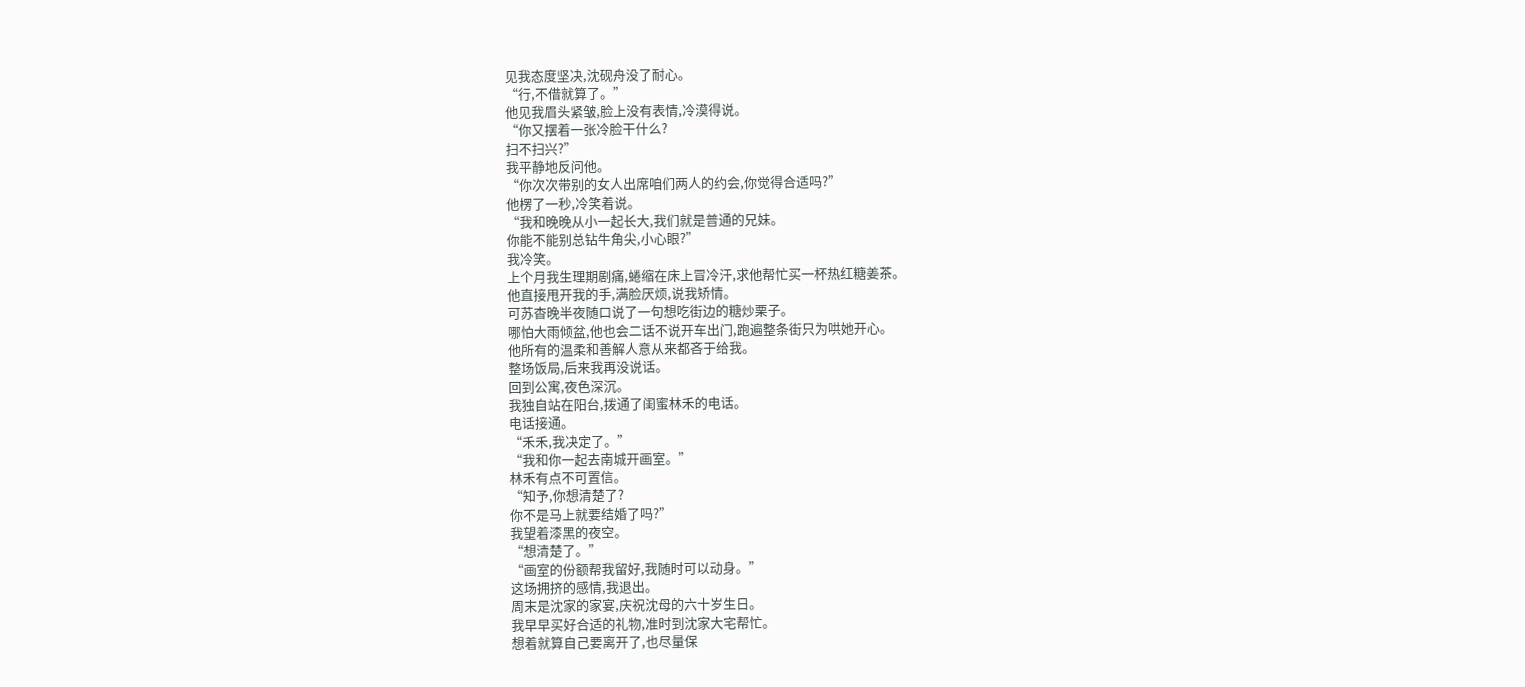见我态度坚决,沈砚舟没了耐心。
“行,不借就算了。”
他见我眉头紧皱,脸上没有表情,冷漠得说。
“你又摆着一张冷脸干什么?
扫不扫兴?”
我平静地反问他。
“你次次带别的女人出席咱们两人的约会,你觉得合适吗?”
他楞了一秒,冷笑着说。
“我和晚晚从小一起长大,我们就是普通的兄妹。
你能不能别总钻牛角尖,小心眼?”
我冷笑。
上个月我生理期剧痛,蜷缩在床上冒冷汗,求他帮忙买一杯热红糖姜茶。
他直接甩开我的手,满脸厌烦,说我矫情。
可苏杳晚半夜随口说了一句想吃街边的糖炒栗子。
哪怕大雨倾盆,他也会二话不说开车出门,跑遍整条街只为哄她开心。
他所有的温柔和善解人意从来都吝于给我。
整场饭局,后来我再没说话。
回到公寓,夜色深沉。
我独自站在阳台,拨通了闺蜜林禾的电话。
电话接通。
“禾禾,我决定了。”
“我和你一起去南城开画室。”
林禾有点不可置信。
“知予,你想清楚了?
你不是马上就要结婚了吗?”
我望着漆黑的夜空。
“想清楚了。”
“画室的份额帮我留好,我随时可以动身。”
这场拥挤的感情,我退出。
周末是沈家的家宴,庆祝沈母的六十岁生日。
我早早买好合适的礼物,准时到沈家大宅帮忙。
想着就算自己要离开了,也尽量保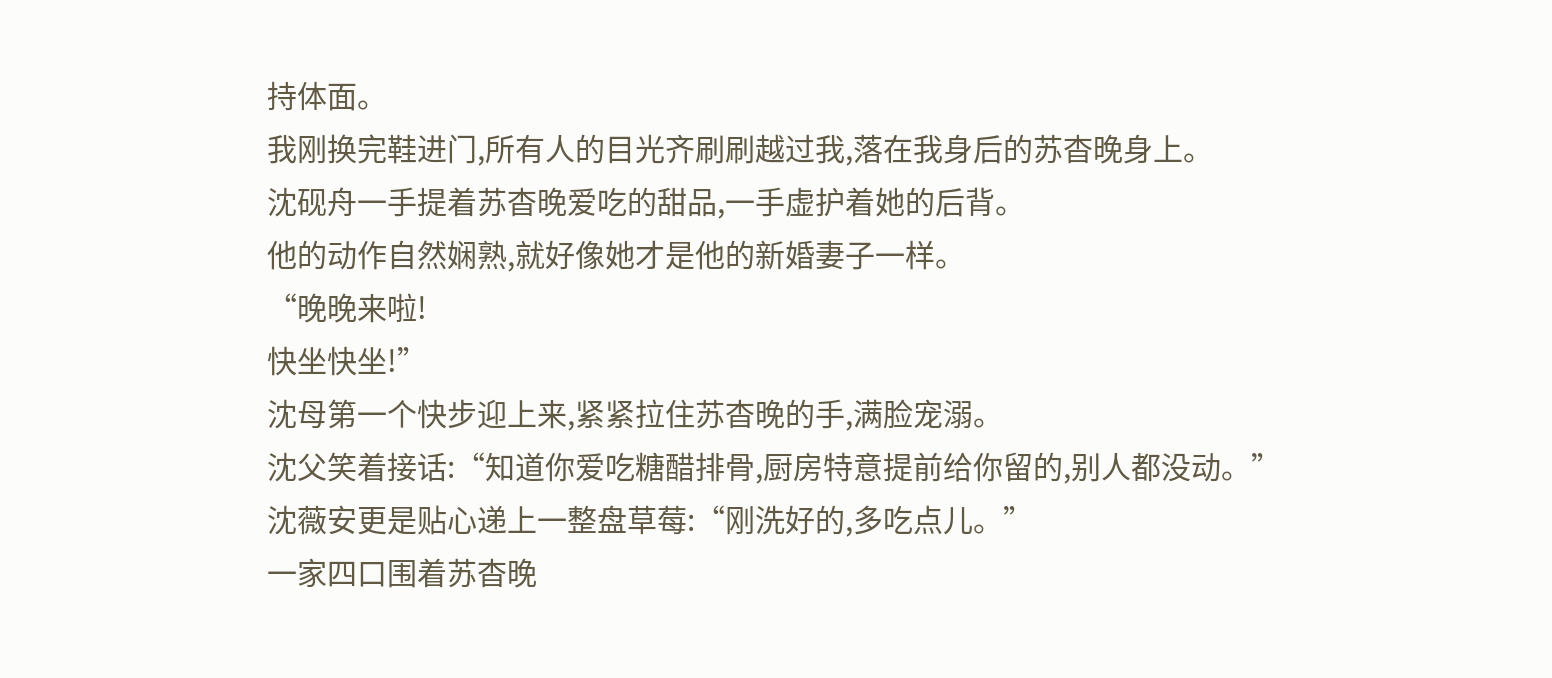持体面。
我刚换完鞋进门,所有人的目光齐刷刷越过我,落在我身后的苏杳晚身上。
沈砚舟一手提着苏杳晚爱吃的甜品,一手虚护着她的后背。
他的动作自然娴熟,就好像她才是他的新婚妻子一样。
“晚晚来啦!
快坐快坐!”
沈母第一个快步迎上来,紧紧拉住苏杳晚的手,满脸宠溺。
沈父笑着接话:“知道你爱吃糖醋排骨,厨房特意提前给你留的,别人都没动。”
沈薇安更是贴心递上一整盘草莓:“刚洗好的,多吃点儿。”
一家四口围着苏杳晚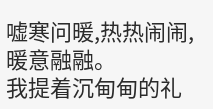嘘寒问暖,热热闹闹,暖意融融。
我提着沉甸甸的礼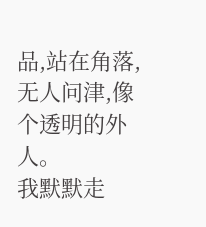品,站在角落,无人问津,像个透明的外人。
我默默走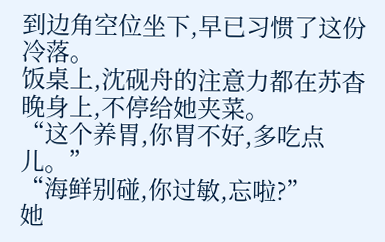到边角空位坐下,早已习惯了这份冷落。
饭桌上,沈砚舟的注意力都在苏杳晚身上,不停给她夹菜。
“这个养胃,你胃不好,多吃点儿。”
“海鲜别碰,你过敏,忘啦?”
她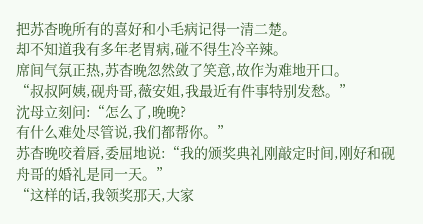把苏杳晚所有的喜好和小毛病记得一清二楚。
却不知道我有多年老胃病,碰不得生冷辛辣。
席间气氛正热,苏杳晚忽然敛了笑意,故作为难地开口。
“叔叔阿姨,砚舟哥,薇安姐,我最近有件事特别发愁。”
沈母立刻问:“怎么了,晚晚?
有什么难处尽管说,我们都帮你。”
苏杳晚咬着唇,委屈地说:“我的颁奖典礼刚敲定时间,刚好和砚舟哥的婚礼是同一天。”
“这样的话,我领奖那天,大家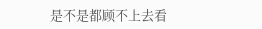是不是都顾不上去看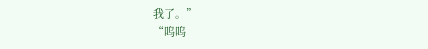我了。”
“呜呜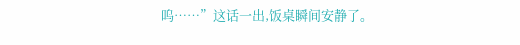呜……”这话一出,饭桌瞬间安静了。